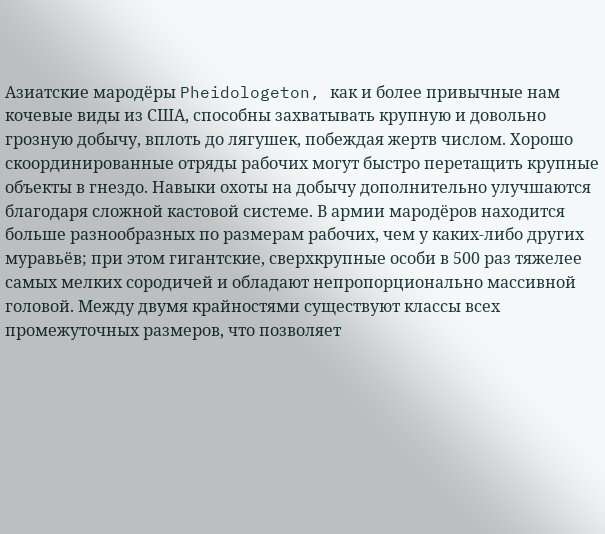Азиатские мародёры Pheidologeton, как и более привычные нам кочевые виды из США, способны захватывать крупную и довольно грозную добычу, вплоть до лягушек, побеждая жертв числом. Хорошо скоординированные отряды рабочих могут быстро перетащить крупные объекты в гнездо. Навыки охоты на добычу дополнительно улучшаются благодаря сложной кастовой системе. В армии мародёров находится больше разнообразных по размерам рабочих, чем у каких-либо других муравьёв; при этом гигантские, сверхкрупные особи в 500 раз тяжелее самых мелких сородичей и обладают непропорционально массивной головой. Между двумя крайностями существуют классы всех промежуточных размеров, что позволяет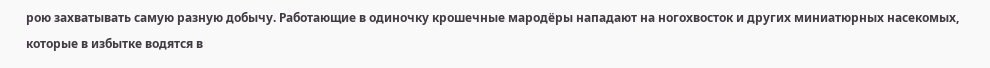рою захватывать самую разную добычу. Работающие в одиночку крошечные мародёры нападают на ногохвосток и других миниатюрных насекомых, которые в избытке водятся в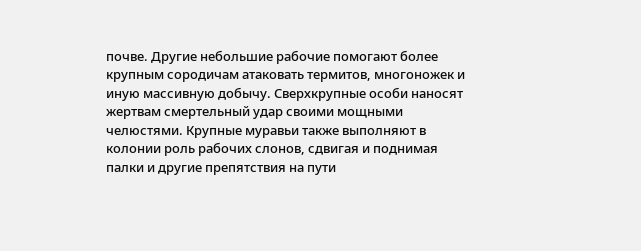почве. Другие небольшие рабочие помогают более крупным сородичам атаковать термитов, многоножек и иную массивную добычу. Сверхкрупные особи наносят жертвам смертельный удар своими мощными челюстями. Крупные муравьи также выполняют в колонии роль рабочих слонов, сдвигая и поднимая палки и другие препятствия на пути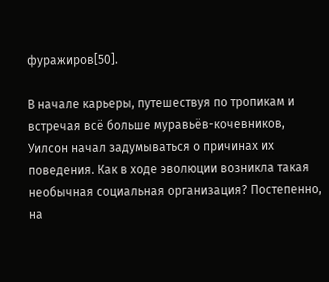фуражиров[50].

В начале карьеры, путешествуя по тропикам и встречая всё больше муравьёв-кочевников, Уилсон начал задумываться о причинах их поведения. Как в ходе эволюции возникла такая необычная социальная организация? Постепенно, на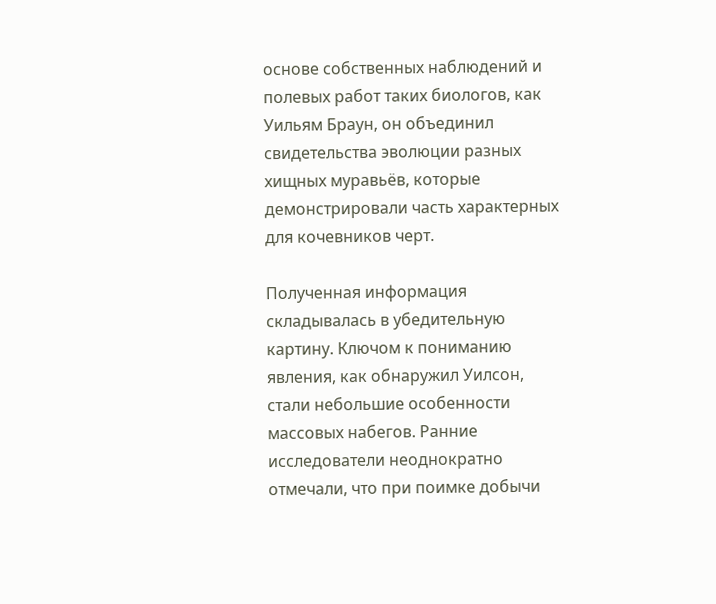основе собственных наблюдений и полевых работ таких биологов, как Уильям Браун, он объединил свидетельства эволюции разных хищных муравьёв, которые демонстрировали часть характерных для кочевников черт.

Полученная информация складывалась в убедительную картину. Ключом к пониманию явления, как обнаружил Уилсон, стали небольшие особенности массовых набегов. Ранние исследователи неоднократно отмечали, что при поимке добычи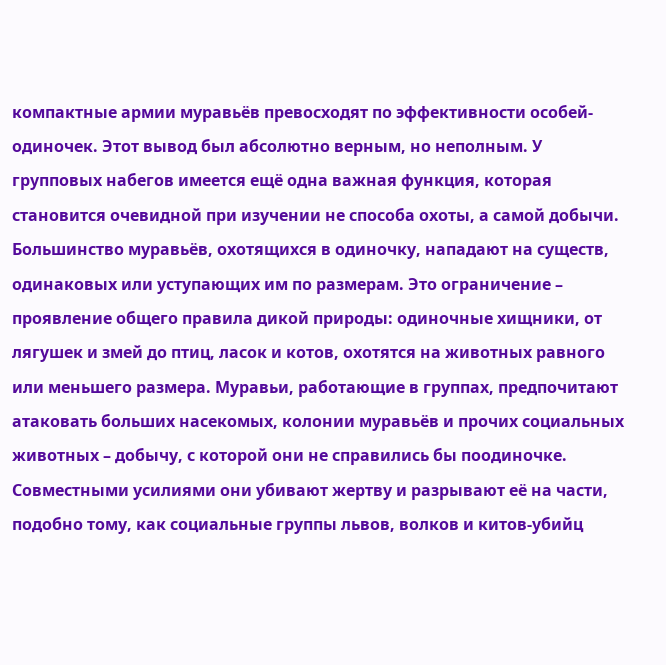компактные армии муравьёв превосходят по эффективности особей-одиночек. Этот вывод был абсолютно верным, но неполным. У групповых набегов имеется ещё одна важная функция, которая становится очевидной при изучении не способа охоты, а самой добычи. Большинство муравьёв, охотящихся в одиночку, нападают на существ, одинаковых или уступающих им по размерам. Это ограничение – проявление общего правила дикой природы: одиночные хищники, от лягушек и змей до птиц, ласок и котов, охотятся на животных равного или меньшего размера. Муравьи, работающие в группах, предпочитают атаковать больших насекомых, колонии муравьёв и прочих социальных животных – добычу, с которой они не справились бы поодиночке. Совместными усилиями они убивают жертву и разрывают её на части, подобно тому, как социальные группы львов, волков и китов-убийц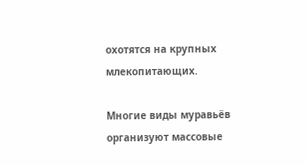охотятся на крупных млекопитающих.

Многие виды муравьёв организуют массовые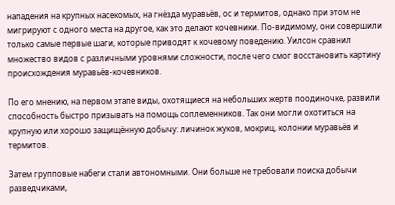нападения на крупных насекомых, на гнёзда муравьёв, ос и термитов, однако при этом не мигрируют с одного места на другое, как это делают кочевники. По-видимому, они совершили только самые первые шаги, которые приводят к кочевому поведению. Уилсон сравнил множество видов с различными уровнями сложности, после чего смог восстановить картину происхождения муравьёв-кочевников.

По его мнению, на первом этапе виды, охотящиеся на небольших жертв поодиночке, развили способность быстро призывать на помощь соплеменников. Так они могли охотиться на крупную или хорошо защищённую добычу: личинок жуков, мокриц, колонии муравьёв и термитов.

Затем групповые набеги стали автономными. Они больше не требовали поиска добычи разведчиками,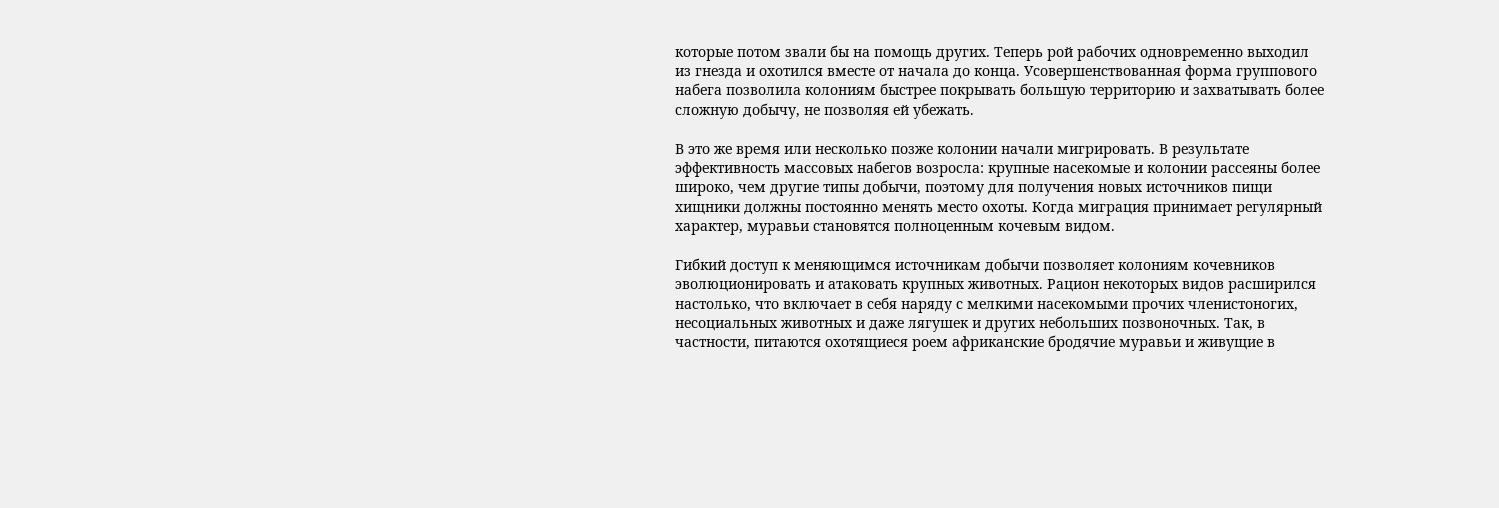которые потом звали бы на помощь других. Теперь рой рабочих одновременно выходил из гнезда и охотился вместе от начала до конца. Усовершенствованная форма группового набега позволила колониям быстрее покрывать большую территорию и захватывать более сложную добычу, не позволяя ей убежать.

В это же время или несколько позже колонии начали мигрировать. В результате эффективность массовых набегов возросла: крупные насекомые и колонии рассеяны более широко, чем другие типы добычи, поэтому для получения новых источников пищи хищники должны постоянно менять место охоты. Когда миграция принимает регулярный характер, муравьи становятся полноценным кочевым видом.

Гибкий доступ к меняющимся источникам добычи позволяет колониям кочевников эволюционировать и атаковать крупных животных. Рацион некоторых видов расширился настолько, что включает в себя наряду с мелкими насекомыми прочих членистоногих, несоциальных животных и даже лягушек и других небольших позвоночных. Так, в частности, питаются охотящиеся роем африканские бродячие муравьи и живущие в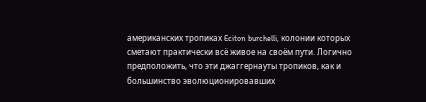американских тропиках Eciton burchelli, колонии которых сметают практически всё живое на своём пути. Логично предположить, что эти джаггернауты тропиков, как и большинство эволюционировавших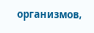организмов,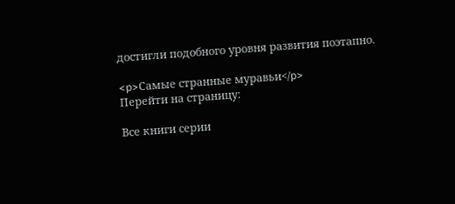достигли подобного уровня развития поэтапно.

<p>Самые странные муравьи</p>
Перейти на страницу:

Все книги серии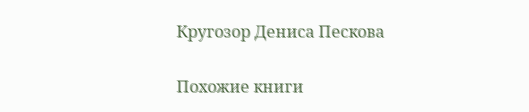Кругозор Дениса Пескова

Похожие книги